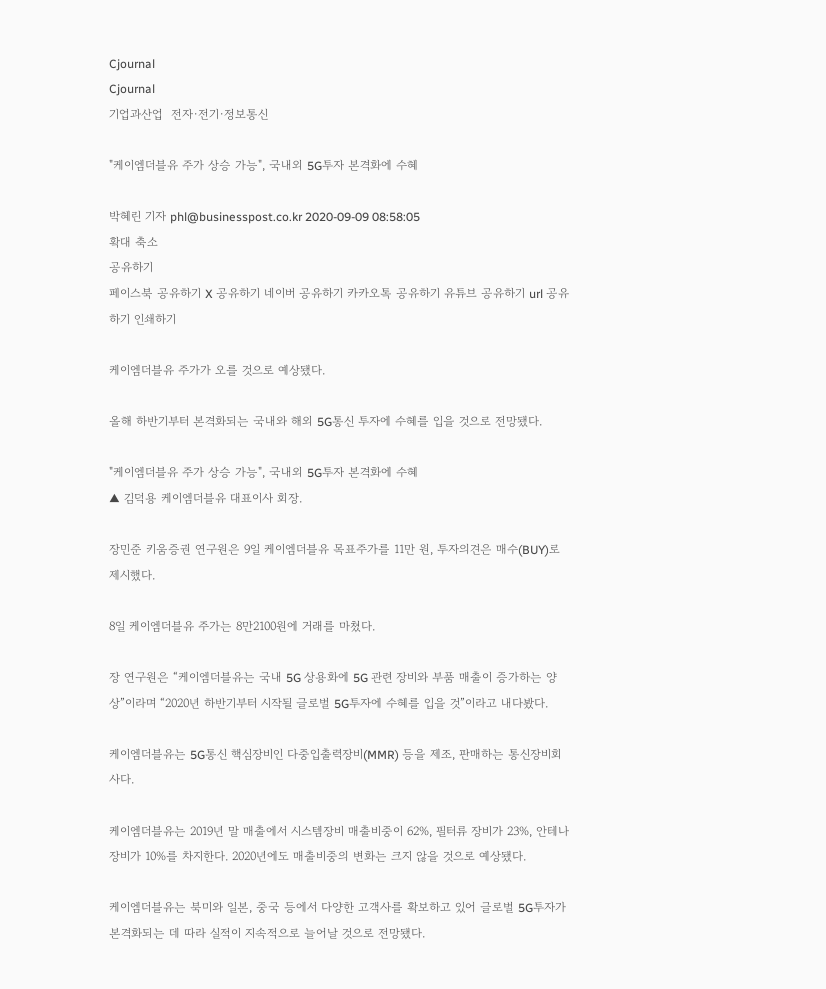Cjournal
Cjournal
기업과산업  전자·전기·정보통신

"케이엠더블유 주가 상승 가능", 국내외 5G투자 본격화에 수혜

박혜린 기자 phl@businesspost.co.kr 2020-09-09 08:58:05
확대 축소
공유하기
페이스북 공유하기 X 공유하기 네이버 공유하기 카카오톡 공유하기 유튜브 공유하기 url 공유하기 인쇄하기

케이엠더블유 주가가 오를 것으로 예상됐다.

올해 하반기부터 본격화되는 국내와 해외 5G통신 투자에 수혜를 입을 것으로 전망됐다.

"케이엠더블유 주가 상승 가능", 국내외 5G투자 본격화에 수혜
▲ 김덕용 케이엠더블유 대표이사 회장.

장민준 키움증권 연구원은 9일 케이엠더블유 목표주가를 11만 원, 투자의견은 매수(BUY)로 제시했다.

8일 케이엠더블유 주가는 8만2100원에 거래를 마쳤다.

장 연구원은 “케이엠더블유는 국내 5G 상용화에 5G 관련 장비와 부품 매출이 증가하는 양상”이라며 “2020년 하반기부터 시작될 글로벌 5G투자에 수혜를 입을 것”이라고 내다봤다.

케이엠더블유는 5G통신 핵심장비인 다중입출력장비(MMR) 등을 제조, 판매하는 통신장비회사다.

케이엠더블유는 2019년 말 매출에서 시스템장비 매출비중이 62%, 필터류 장비가 23%, 안테나장비가 10%를 차지한다. 2020년에도 매출비중의 변화는 크지 않을 것으로 예상됐다.

케이엠더블유는 북미와 일본, 중국 등에서 다양한 고객사를 확보하고 있어 글로벌 5G투자가 본격화되는 데 따라 실적이 지속적으로 늘어날 것으로 전망됐다.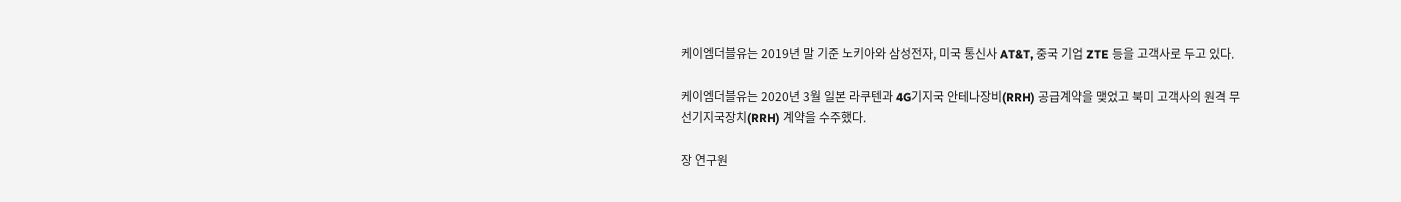케이엠더블유는 2019년 말 기준 노키아와 삼성전자, 미국 통신사 AT&T, 중국 기업 ZTE 등을 고객사로 두고 있다.

케이엠더블유는 2020년 3월 일본 라쿠텐과 4G기지국 안테나장비(RRH) 공급계약을 맺었고 북미 고객사의 원격 무선기지국장치(RRH) 계약을 수주했다.

장 연구원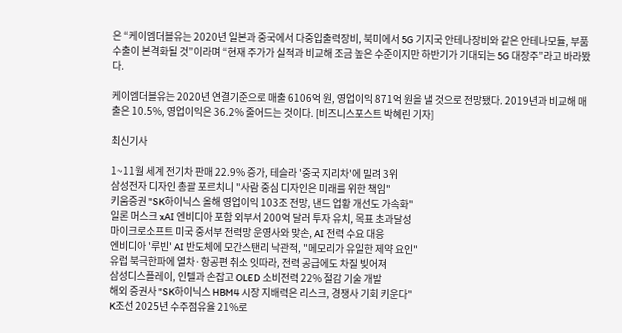은 “케이엠더블유는 2020년 일본과 중국에서 다중입출력장비, 북미에서 5G 기지국 안테나장비와 같은 안테나모듈, 부품 수출이 본격화될 것”이라며 “현재 주가가 실적과 비교해 조금 높은 수준이지만 하반기가 기대되는 5G 대장주”라고 바라봤다.

케이엠더블유는 2020년 연결기준으로 매출 6106억 원, 영업이익 871억 원을 낼 것으로 전망됐다. 2019년과 비교해 매출은 10.5%, 영업이익은 36.2% 줄어드는 것이다. [비즈니스포스트 박혜린 기자]

최신기사

1~11월 세계 전기차 판매 22.9% 증가, 테슬라 '중국 지리차'에 밀려 3위
삼성전자 디자인 총괄 포르치니 "사람 중심 디자인은 미래를 위한 책임"
키움증권 "SK하이닉스 올해 영업이익 103조 전망, 낸드 업황 개선도 가속화"
일론 머스크 xAI 엔비디아 포함 외부서 200억 달러 투자 유치, 목표 초과달성
마이크로소프트 미국 중서부 전력망 운영사와 맞손, AI 전력 수요 대응
엔비디아 '루빈' AI 반도체에 모간스탠리 낙관적, "메모리가 유일한 제약 요인"
유럽 북극한파에 열차·항공편 취소 잇따라, 전력 공급에도 차질 빚어져
삼성디스플레이, 인텔과 손잡고 OLED 소비전력 22% 절감 기술 개발
해외 증권사 "SK하이닉스 HBM4 시장 지배력은 리스크, 경쟁사 기회 키운다"
K조선 2025년 수주점유율 21%로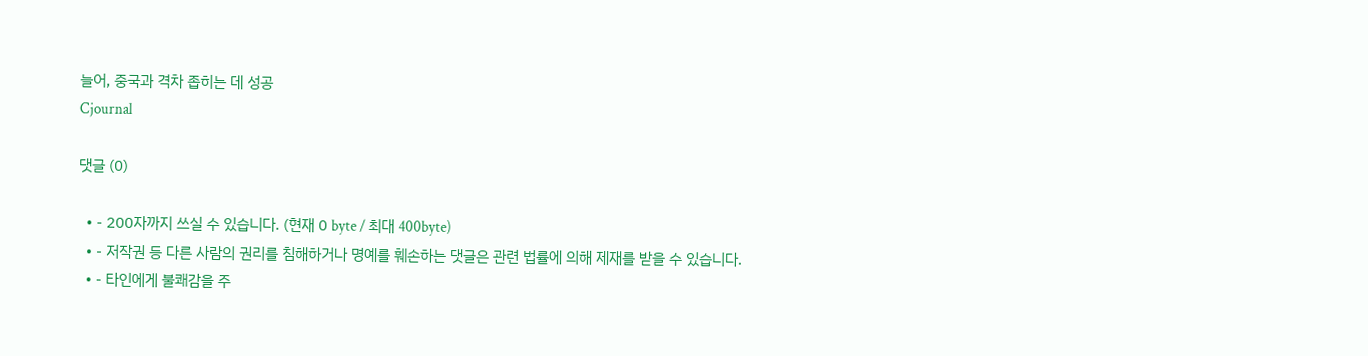늘어, 중국과 격차 좁히는 데 성공
Cjournal

댓글 (0)

  • - 200자까지 쓰실 수 있습니다. (현재 0 byte / 최대 400byte)
  • - 저작권 등 다른 사람의 권리를 침해하거나 명예를 훼손하는 댓글은 관련 법률에 의해 제재를 받을 수 있습니다.
  • - 타인에게 불쾌감을 주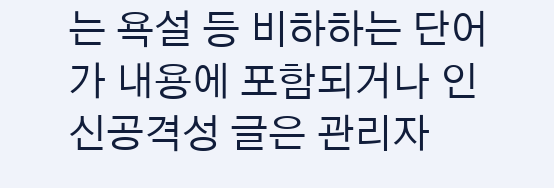는 욕설 등 비하하는 단어가 내용에 포함되거나 인신공격성 글은 관리자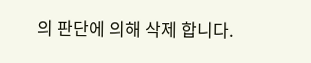의 판단에 의해 삭제 합니다.